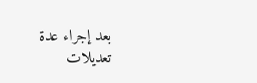بعد إجراء عدة تعديلات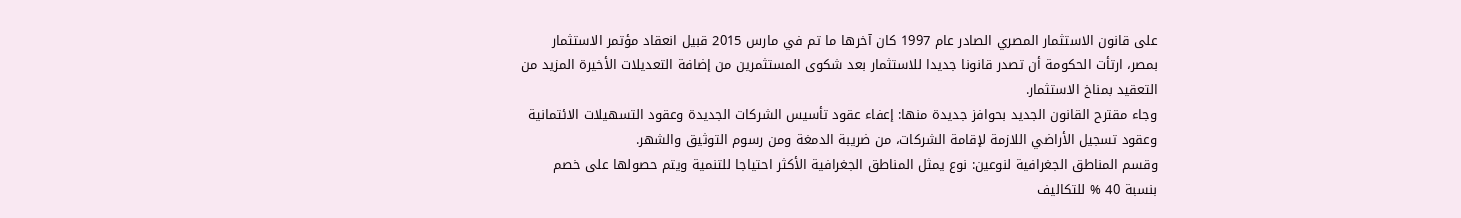على قانون الاستثمار المصري الصادر عام 1997 كان آخرها ما تم في مارس 2015 قبيل انعقاد مؤتمر الاستثمار بمصر، ارتأت الحكومة أن تصدر قانونا جديدا للاستثمار بعد شكوى المستثمرين من إضافة التعديلات الأخيرة المزيد من التعقيد بمناخ الاستثمار.
وجاء مقترح القانون الجديد بحوافز جديدة منها: إعفاء عقود تأسيس الشركات الجديدة وعقود التسهيلات الائتمانية وعقود تسجيل الأراضي اللازمة لإقامة الشركات، من ضريبة الدمغة ومن رسوم التوثيق والشهر.
وقسم المناطق الجغرافية لنوعين: نوع يمثل المناطق الجغرافية الأكثر احتياجا للتنمية ويتم حصولها على خصم بنسبة 40 % للتكاليف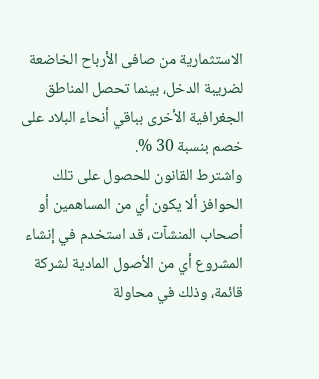الاستثمارية من صافى الأرباح الخاضعة لضريبة الدخل، بينما تحصل المناطق الجغرافية الأخرى بباقي أنحاء البلاد على خصم بنسبة 30 %.
واشترط القانون للحصول على تلك الحوافز ألا يكون أي من المساهمين أو أصحاب المنشآت، قد استخدم في إنشاء المشروع أي من الأصول المادية لشركة قائمة، وذلك في محاولة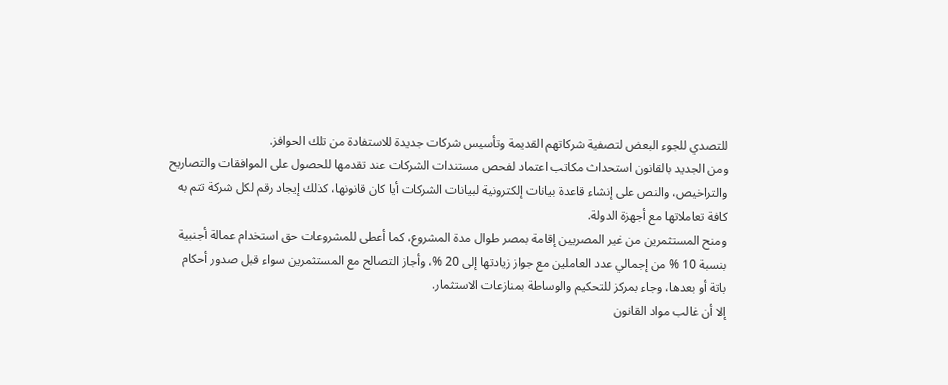للتصدي للجوء البعض لتصفية شركاتهم القديمة وتأسيس شركات جديدة للاستفادة من تلك الحوافز.
ومن الجديد بالقانون استحداث مكاتب اعتماد لفحص مستندات الشركات عند تقدمها للحصول على الموافقات والتصاريح والتراخيص، والنص على إنشاء قاعدة بيانات إلكترونية لبيانات الشركات أيا كان قانونها، كذلك إيجاد رقم لكل شركة تتم به كافة تعاملاتها مع أجهزة الدولة.
ومنح المستثمرين من غير المصريين إقامة بمصر طوال مدة المشروع، كما أعطى للمشروعات حق استخدام عمالة أجنبية بنسبة 10 % من إجمالي عدد العاملين مع جواز زيادتها إلى 20 %، وأجاز التصالح مع المستثمرين سواء قبل صدور أحكام باتة أو بعدها، وجاء بمركز للتحكيم والوساطة بمنازعات الاستثمار.
إلا أن غالب مواد القانون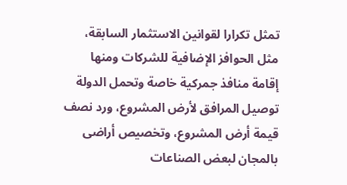تمثل تكرارا لقوانين الاستثمار السابقة، مثل الحوافز الإضافية للشركات ومنها إقامة منافذ جمركية خاصة وتحمل الدولة توصيل المرافق لأرض المشروع، ورد نصف قيمة أرض المشروع، وتخصيص أراضى بالمجان لبعض الصناعات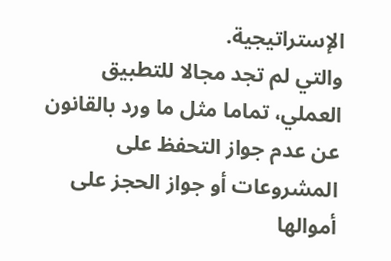الإستراتيجية.
والتي لم تجد مجالا للتطبيق العملي، تماما مثل ما ورد بالقانون عن عدم جواز التحفظ على المشروعات أو جواز الحجز على أموالها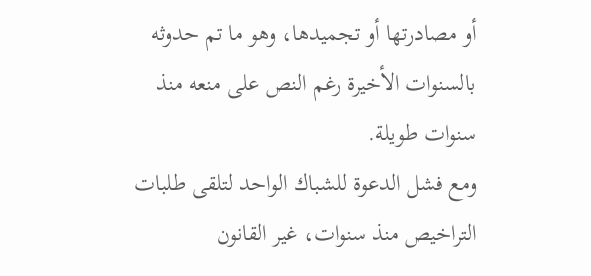أو مصادرتها أو تجميدها، وهو ما تم حدوثه بالسنوات الأخيرة رغم النص على منعه منذ سنوات طويلة.
ومع فشل الدعوة للشباك الواحد لتلقى طلبات التراخيص منذ سنوات، غير القانون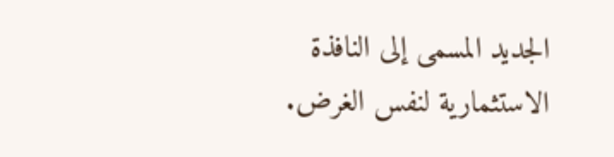الجديد المسمى إلى النافذة الاستثمارية لنفس الغرض.